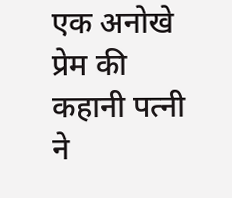एक अनोखे प्रेम की कहानी पत्नी ने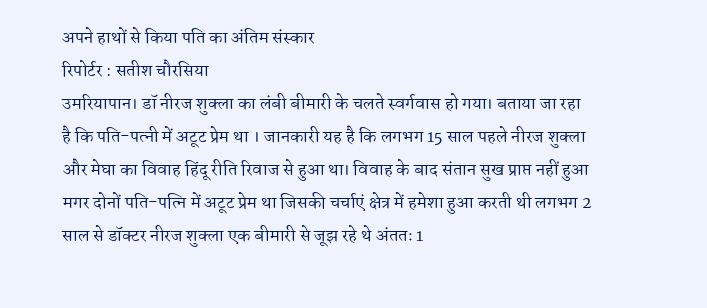अपने हाथों से किया पति का अंतिम संस्कार
रिपोर्टर : सतीश चौरसिया
उमरियापान। डॉ नीरज शुक्ला का लंबी बीमारी के चलते स्वर्गवास हो गया। बताया जा रहा है कि पति-पत्नी में अटूट प्रेम था । जानकारी यह है कि लगभग 15 साल पहले नीरज शुक्ला और मेघा का विवाह हिंदू रीति रिवाज से हुआ था। विवाह के बाद संतान सुख प्राप्त नहीं हुआ मगर दोनों पति-पत्नि में अटूट प्रेम था जिसकी चर्चाएं क्षेत्र में हमेशा हुआ करती थी लगभग 2 साल से डॉक्टर नीरज शुक्ला एक बीमारी से जूझ रहे थे अंततः 1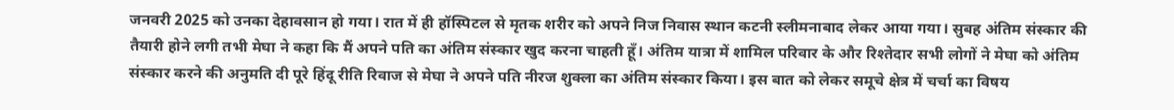जनवरी 2025 को उनका देहावसान हो गया। रात में ही हॉस्पिटल से मृतक शरीर को अपने निज निवास स्थान कटनी स्लीमनाबाद लेकर आया गया। सुबह अंतिम संस्कार की तैयारी होने लगी तभी मेघा ने कहा कि मैं अपने पति का अंतिम संस्कार खुद करना चाहती हूँ। अंतिम यात्रा में शामिल परिवार के और रिश्तेदार सभी लोगों ने मेघा को अंतिम संस्कार करने की अनुमति दी पूरे हिंदू रीति रिवाज से मेघा ने अपने पति नीरज शुक्ला का अंतिम संस्कार किया। इस बात को लेकर समूचे क्षेत्र में चर्चा का विषय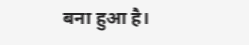बना हुआ है।